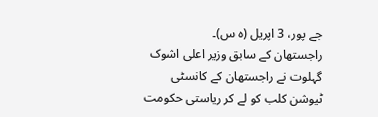جے پور، 3 اپریل (ہ س)۔
راجستھان کے سابق وزیر اعلی اشوک گہلوت نے راجستھان کے کانسٹی ٹیوشن کلب کو لے کر ریاستی حکومت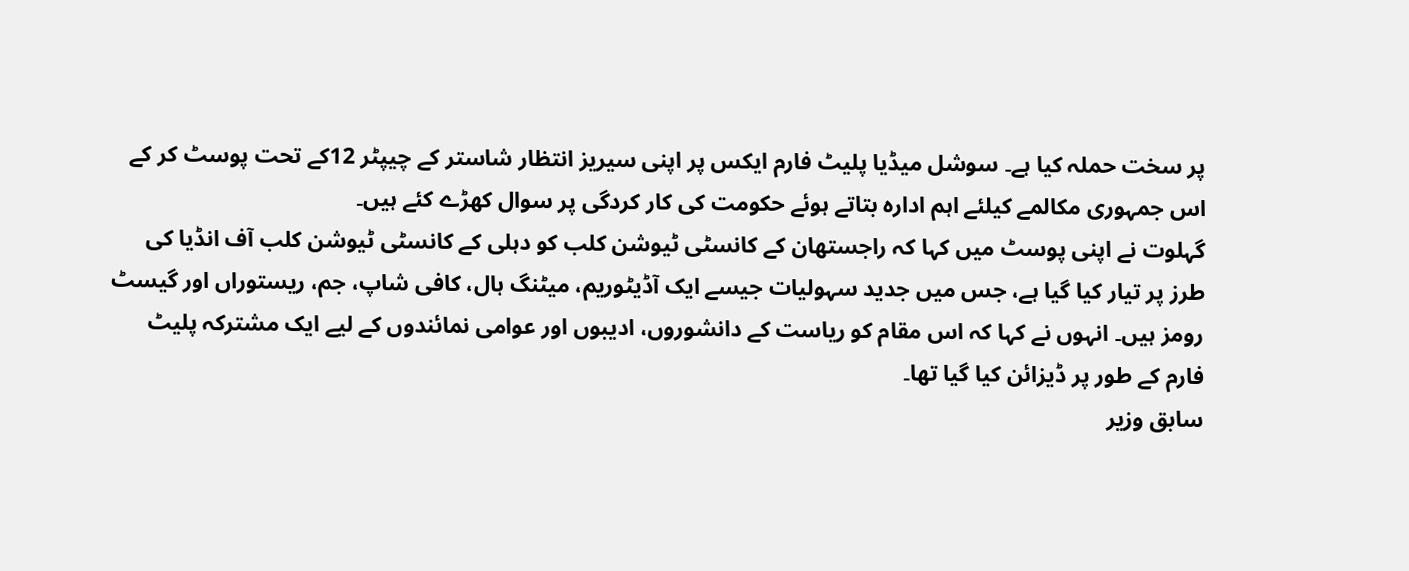پر سخت حملہ کیا ہے۔ سوشل میڈیا پلیٹ فارم ایکس پر اپنی سیریز انتظار شاستر کے چیپٹر 12کے تحت پوسٹ کر کے اس جمہوری مکالمے کیلئے اہم ادارہ بتاتے ہوئے حکومت کی کار کردگی پر سوال کھڑے کئے ہیں۔
گہلوت نے اپنی پوسٹ میں کہا کہ راجستھان کے کانسٹی ٹیوشن کلب کو دہلی کے کانسٹی ٹیوشن کلب آف انڈیا کی طرز پر تیار کیا گیا ہے، جس میں جدید سہولیات جیسے ایک آڈیٹوریم، میٹنگ ہال، کافی شاپ، جم، ریستوراں اور گیسٹ رومز ہیں۔ انہوں نے کہا کہ اس مقام کو ریاست کے دانشوروں، ادیبوں اور عوامی نمائندوں کے لیے ایک مشترکہ پلیٹ فارم کے طور پر ڈیزائن کیا گیا تھا۔
سابق وزیر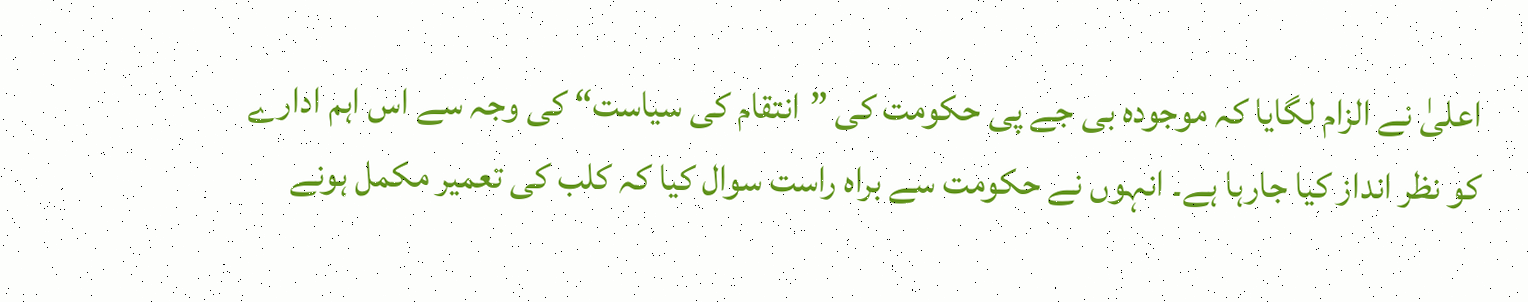اعلیٰ نے الزام لگایا کہ موجودہ بی جے پی حکومت کی ”انتقام کی سیاست“ کی وجہ سے اس اہم ادارے کو نظر انداز کیا جارہا ہے۔ انہوں نے حکومت سے براہ راست سوال کیا کہ کلب کی تعمیر مکمل ہونے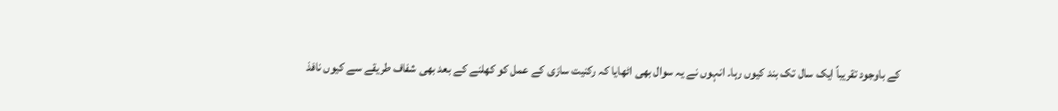کے باوجود تقریباً ایک سال تک بند کیوں رہا۔ انہوں نے یہ سوال بھی اٹھایا کہ رکنیت سازی کے عمل کو کھلنے کے بعد بھی شفاف طریقے سے کیوں نافذ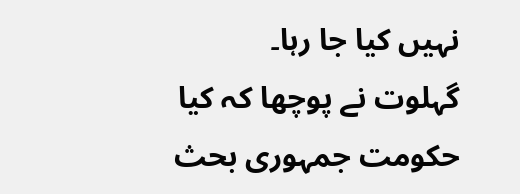نہیں کیا جا رہا۔
گہلوت نے پوچھا کہ کیا حکومت جمہوری بحث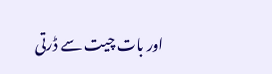اور بات چیت سے ڈرتی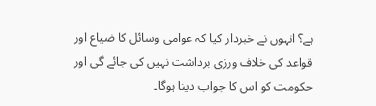ہے؟ انہوں نے خبردار کیا کہ عوامی وسائل کا ضیاع اور قواعد کی خلاف ورزی برداشت نہیں کی جائے گی اور حکومت کو اس کا جواب دینا ہوگا۔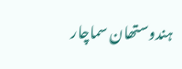ہندوستھان سماچار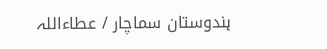ہندوستان سماچار / عطاءاللہ